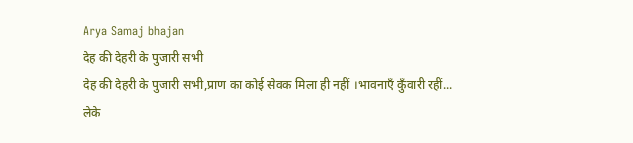Arya Samaj bhajan
देह की देहरी के पुजारी सभी
देह की देहरी के पुजारी सभी,प्राण का कोई सेवक मिला ही नहीं ।भावनाएँ कुँवारी रहीं...
लेके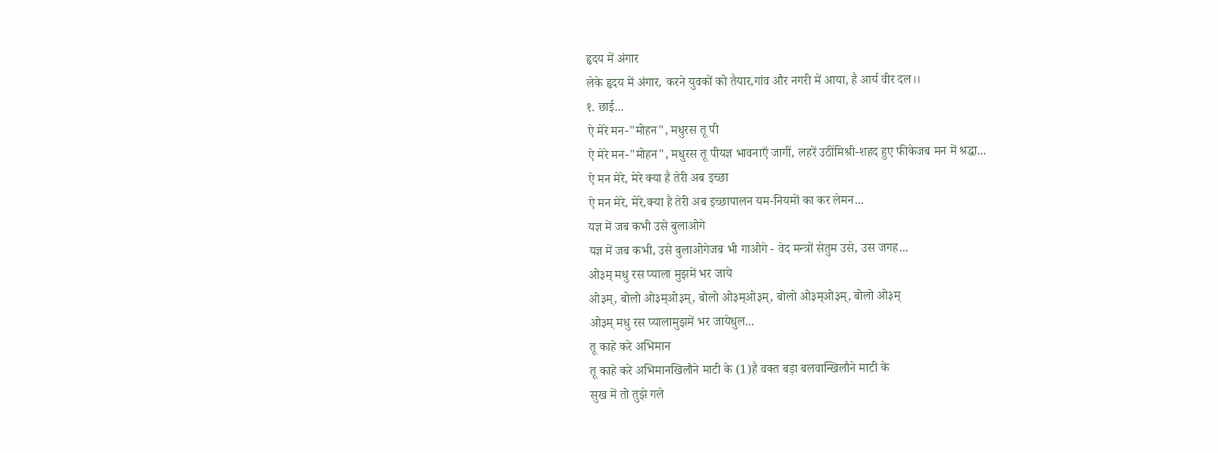हृदय में अंगार
लेके हृदय में अंगार, करने युवकों को तैयार,गांव और नगरी में आया, है आर्य वीर दल।।
१. छाई...
ऐ मेरे मन-"मोहन", मधुरस तू पी
ऐ मेरे मन-"मोहन", मधुरस तू पीयज्ञ भावनाएँ जागीं, लहरें उठींमिश्री-शहद हुए फीकेजब मन में श्रद्धा...
ऐ मन मेरे, मेरे क्या है तेरी अब इच्छा
ऐ मन मेरे, मेरे,क्या है तेरी अब इच्छापालन यम-नियमों का कर लेमन...
यज्ञ में जब कभी उसे बुलाओगे
यज्ञ में जब कभी, उसे बुलाओगेजब भी गाओगे - वेद मन्त्रों सेतुम उसे, उस जगह...
ओ३म् मधु रस प्याला मुझमें भर जाये
ओ३म्, बोलो ओ३म्ओ३म्, बोलो ओ३म्ओ३म्, बोलो ओ३म्ओ३म्, बोलो ओ३म्
ओ३म् मधु रस प्यालामुझमें भर जायेधुल...
तू काहे करे अभिमान
तू काहे करे अभिमानखिलौने माटी के (1)है वक्त बड़ा बलवान्खिलौने माटी के
सुख में तो तुझे गले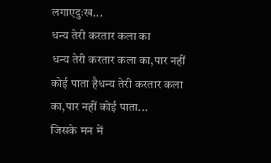लगाएदुःख...
धन्य तेरी करतार कला का
धन्य तेरी करतार कला का,पार नहीं कोई पाता हैधन्य तेरी करतार कला का,पार नहीं कोई पाता...
जिसके मन में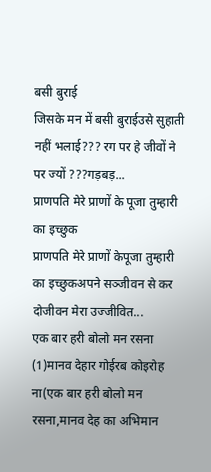बसी बुराई
जिसके मन में बसी बुराईउसे सुहाती नहीं भलाई??? रग पर हे जीवों ने पर ज्यों ???गड़बड़...
प्राणपति मेरे प्राणों के पूजा तुम्हारी का इच्छुक
प्राणपति मेरे प्राणों केपूजा तुम्हारी का इच्छुकअपने सञ्जीवन से कर दोजीवन मेरा उज्जीवित...
एक बार हरी बोलो मन रसना (1)मानव देहार गोईरब कोइरोह ना(एक बार हरी बोलो मन रसना,मानव देह का अभिमान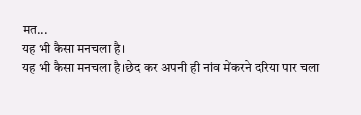मत...
यह भी कैसा मनचला है।
यह भी कैसा मनचला है।छेद कर अपनी ही नांव मेंकरने दरिया पार चला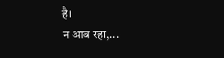है।
न आब रहा,...